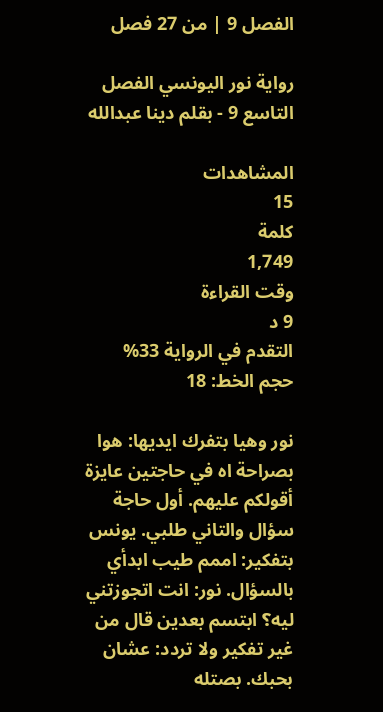الفصل 9 | من 27 فصل

رواية نور اليونسي الفصل التاسع 9 - بقلم دينا عبدالله

المشاهدات
15
كلمة
1,749
وقت القراءة
9 د
التقدم في الرواية 33%
حجم الخط: 18

نور وهيا بتفرك ايديها: هوا بصراحة اه في حاجتين عايزة أقولكم عليهم. أول حاجة سؤال والتاني طلبي. يونس بتفكير: اممم طيب ابدأي بالسؤال. نور: انت اتجوزتني ليه؟ ابتسم بعدين قال من غير تفكير ولا تردد: عشان بحبك. بصتله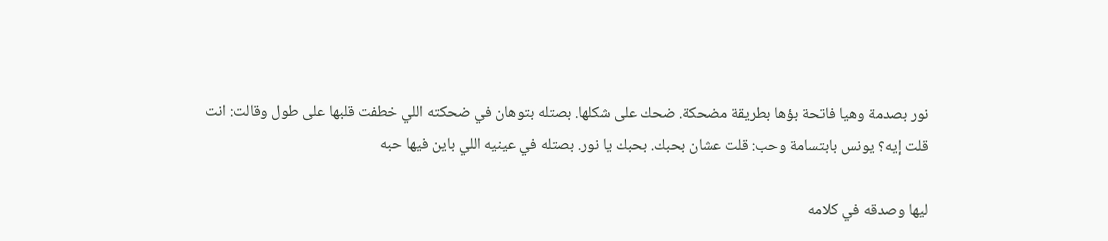نور بصدمة وهيا فاتحة بؤها بطريقة مضحكة. ضحك على شكلها. بصتله بتوهان في ضحكته اللي خطفت قلبها على طول وقالت: انت قلت إيه؟ يونس بابتسامة وحب: قلت عشان بحبك. بحبك يا نور. بصتله في عينيه اللي باين فيها حبه

ليها وصدقه في كلامه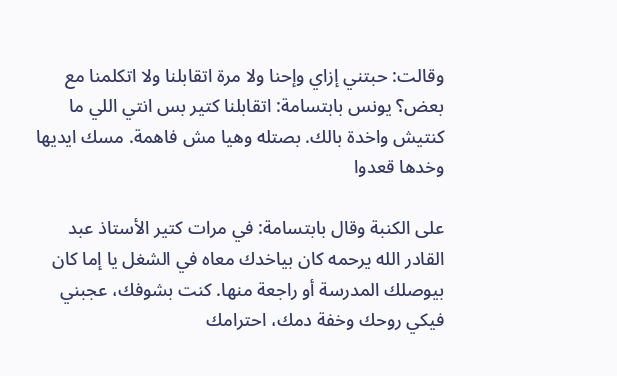وقالت: حبتني إزاي وإحنا ولا مرة اتقابلنا ولا اتكلمنا مع بعض؟ يونس بابتسامة: اتقابلنا كتير بس انتي اللي ما كنتيش واخدة بالك. بصتله وهيا مش فاهمة. مسك ايديها وخدها قعدوا

على الكنبة وقال بابتسامة: في مرات كتير الأستاذ عبد القادر الله يرحمه كان بياخدك معاه في الشغل يا إما كان بيوصلك المدرسة أو راجعة منها. كنت بشوفك، عجبني فيكي روحك وخفة دمك، احترامك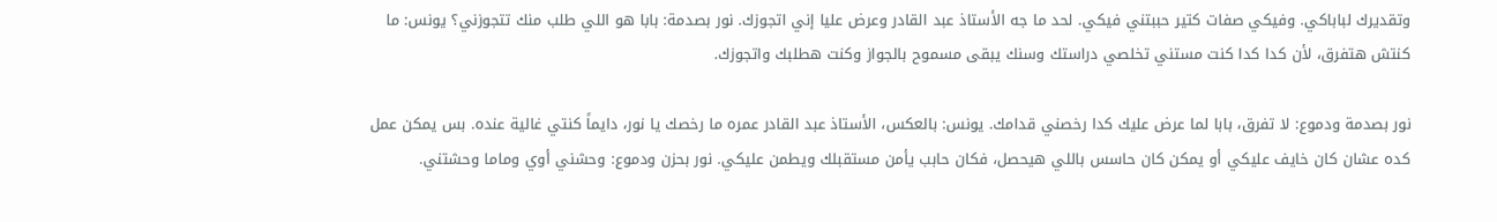وتقديرك لباباكي. وفيكي صفات كتير حببتني فيكي. لحد ما جه الأستاذ عبد القادر وعرض عليا إني اتجوزك. نور بصدمة: بابا هو اللي طلب منك تتجوزني؟ يونس: ما كنتش هتفرق، لأن كدا كدا كنت مستني تخلصي دراستك وسنك يبقى مسموح بالجواز وكنت هطلبك واتجوزك.

نور بصدمة ودموع: لا تفرق، بابا لما عرض عليك كدا رخصني قدامك. يونس: بالعكس، الأستاذ عبد القادر عمره ما رخصك يا نور، دايماً كنتي غالية عنده. بس يمكن عمل كده عشان كان خايف عليكي أو يمكن كان حاسس باللي هيحصل، فكان حابب يأمن مستقبلك ويطمن عليكي. نور بحزن ودموع: وحشني أوي وماما وحشتني.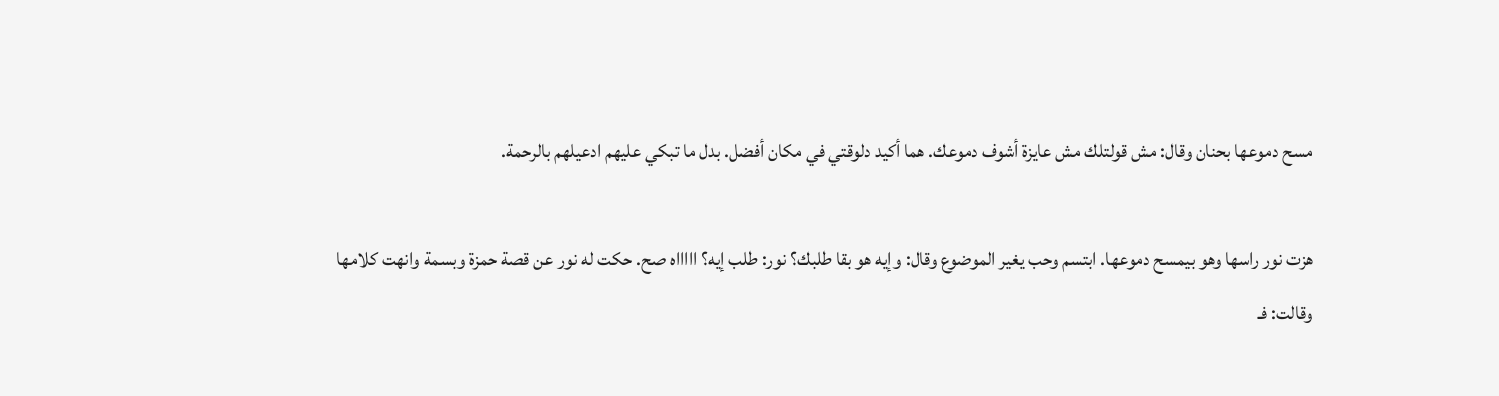مسح دموعها بحنان وقال: مش قولتلك مش عايزة أشوف دموعك. هما أكيد دلوقتي في مكان أفضل. بدل ما تبكي عليهم ادعيلهم بالرحمة.

هزت نور راسها وهو بيمسح دموعها. ابتسم وحب يغير الموضوع وقال: وإيه هو بقا طلبك؟ نور: طلب إيه؟ اااااه صح. حكت له نور عن قصة حمزة وبسمة وانهت كلامها وقالت: فـ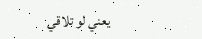يعني لو تلاقي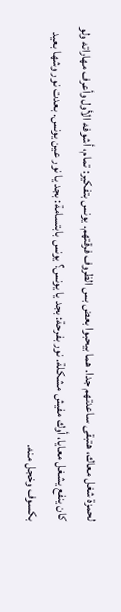لحمزة شغل معاك، هتبقى ساعدتهم جدا. هما بيحبوا بعض بس الظروف فرقتهم. يونس بتفكير: تمام، أشوفه الأول وأعرف مهاراته ولو كان ينفع يشغل معايا، أوك مفيش مشكلة. نور بفرحة: بجد يا يونس؟ يونس بابتسامة: بجد يا نور عين يونس. بعدت نور وشها بعيد بكسوف وخجل منه.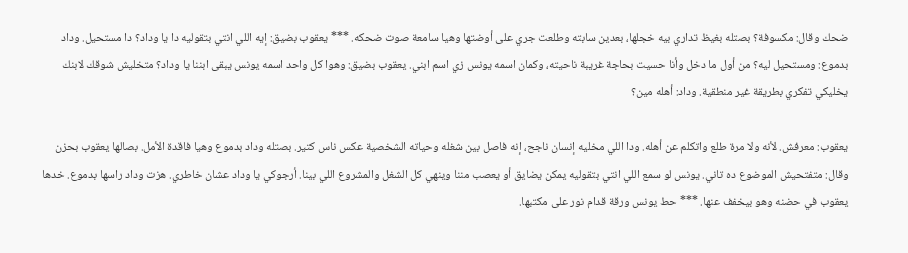ضحك وقال: مكسوفة؟ بصتله بغيظ تداري بيه خجلها، بعدين سابته وطلعت جري على أوضتها وهيا سامعة صوت ضحكه. *** يعقوب بضيق: إيه اللي انتي بتقوليه دا يا وداد؟ دا مستحيل. وداد بدموع: ومستحيل ليه؟ من أول ما دخل وأنا حسيت بحاجة غريبة ناحيته، وكمان اسمه يونس زي اسم ابني. يعقوب بضيق: وهوا كل واحد اسمه يونس يبقى ابننا يا وداد؟ متخليش شوقك لابنك يخليكي تفكري بطريقة غير منطقية. وداد: أهله مين؟

يعقوب: معرفش. لأنه ولا مرة طلع واتكلم عن أهله. ودا اللي مخليه إنسان ناجح، إنه فاصل بين شغله وحياته الشخصية عكس ناس كتير. بصتله وداد بدموع وهيا فاقدة الأمل. بصالها يعقوب بحزن وقال: متفتحيش الموضوع ده تاني. يونس لو سمع اللي انتي بتقوليه يمكن يضايق أو يعصب مننا وينهي كل الشغل والمشروع اللي بينا. أرجوكي يا وداد عشان خاطري. هزت وداد راسها بدموع. خدها يعقوب في حضنه وهو بيخفف عنها. *** حط يونس ورقة قدام نور على مكتبها.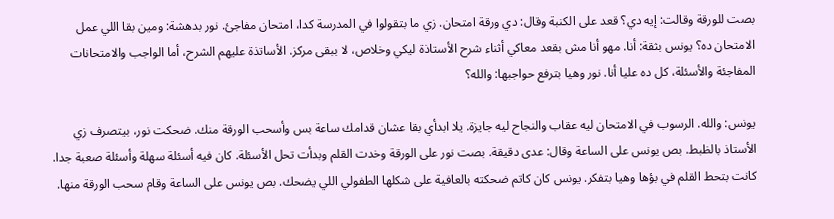بصت للورقة وقالت: إيه دي؟ قعد على الكنبة وقال: دي ورقة امتحان. زي ما بتقولوا في المدرسة كدا، امتحان مفاجئ. نور بدهشة: ومين بقا اللي عمل الامتحان ده؟ يونس بثقة: أنا. مهو أنا مش بقعد معاكي أثناء شرح الأستاذة ليكي وخلاص، لا ببقى مركز. الأساتذة عليهم الشرح، أما الواجب والامتحانات المفاجئة والأسئلة، كل ده عليا أنا. نور وهيا بترفع حواجبها: والله؟

يونس: والله. الرسوب في الامتحان ليه عقاب والنجاح ليه جايزة. يلا ابدأي بقا عشان قدامك ساعة بس وأسحب الورقة منك. ضحكت نور، بيتصرف زي الأستاذ بالظبط. بص يونس على الساعة وقال: عدى دقيقة. بصت نور على الورقة وخدت القلم وبدأت تحل الأسئلة. كان فيه أسئلة سهلة وأسئلة صعبة جدا. كانت بتحط القلم في بؤها وهيا بتفكر. يونس كان كاتم ضحكته بالعافية على شكلها الطفولي اللي يضحك. بص يونس على الساعة وقام سحب الورقة منها.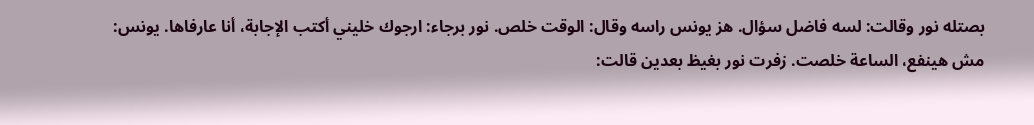بصتله نور وقالت: لسه فاضل سؤال. هز يونس راسه وقال: الوقت خلص. نور برجاء: ارجوك خليني أكتب الإجابة، أنا عارفاها. يونس: مش هينفع، الساعة خلصت. زفرت نور بغيظ بعدين قالت: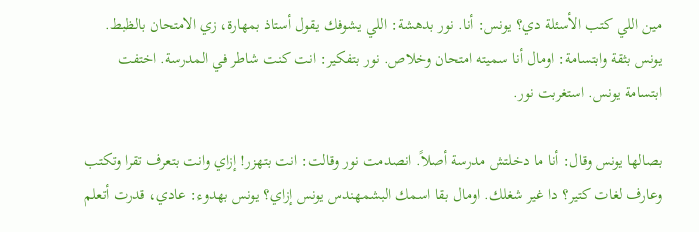مين اللي كتب الأسئلة دي؟ يونس: أنا. نور بدهشة: اللي يشوفك يقول أستاذ بمهارة، زي الامتحان بالظبط. يونس بثقة وابتسامة: اومال أنا سميته امتحان وخلاص. نور بتفكير: انت كنت شاطر في المدرسة. اختفت ابتسامة يونس. استغربت نور.

بصالها يونس وقال: أنا ما دخلتش مدرسة أصلاً. انصدمت نور وقالت: انت بتهزر! إزاي وانت بتعرف تقرا وتكتب وعارف لغات كتير؟ دا غير شغلك. اومال بقا اسمك البشمهندس يونس إزاي؟ يونس بهدوء: عادي، قدرت أتعلم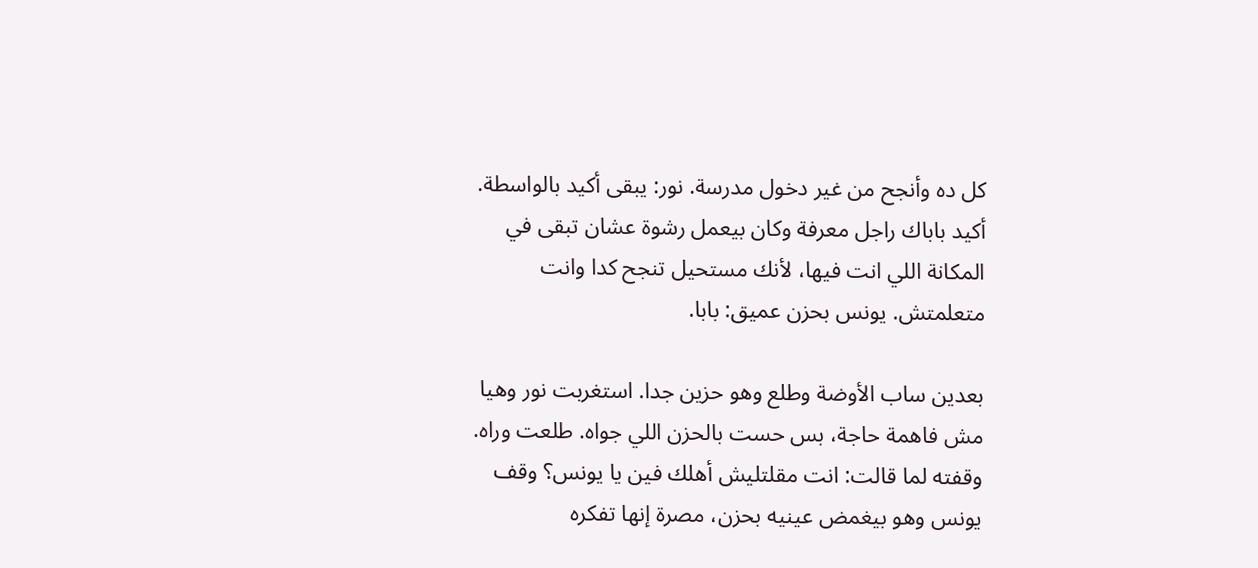كل ده وأنجح من غير دخول مدرسة. نور: يبقى أكيد بالواسطة. أكيد باباك راجل معرفة وكان بيعمل رشوة عشان تبقى في المكانة اللي انت فيها، لأنك مستحيل تنجح كدا وانت متعلمتش. يونس بحزن عميق: بابا.

بعدين ساب الأوضة وطلع وهو حزين جدا. استغربت نور وهيا مش فاهمة حاجة، بس حست بالحزن اللي جواه. طلعت وراه. وقفته لما قالت: انت مقلتليش أهلك فين يا يونس؟ وقف يونس وهو بيغمض عينيه بحزن، مصرة إنها تفكره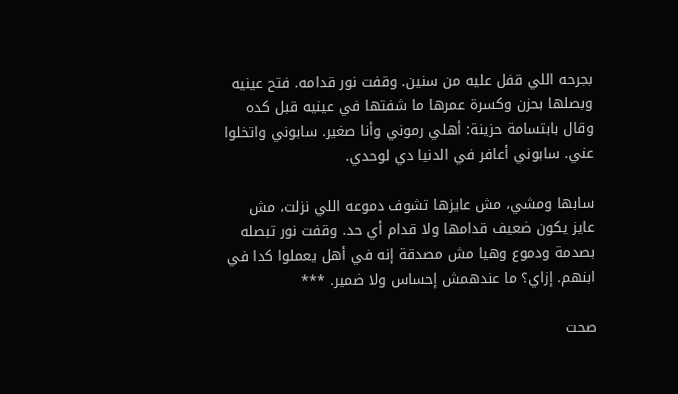بجرحه اللي قفل عليه من سنين. وقفت نور قدامه. فتح عينيه وبصلها بحزن وكسرة عمرها ما شفتها في عينيه قبل كده وقال بابتسامة حزينة: أهلي رموني وأنا صغير. سابوني واتخلوا عني. سابوني أعافر في الدنيا دي لوحدي.

سابها ومشي، مش عايزها تشوف دموعه اللي نزلت، مش عايز يكون ضعيف قدامها ولا قدام أي حد. وقفت نور تبصله بصدمة ودموع وهيا مش مصدقة إنه في أهل يعملوا كدا في ابنهم. إزاي؟ ما عندهمش إحساس ولا ضمير. ***

صحت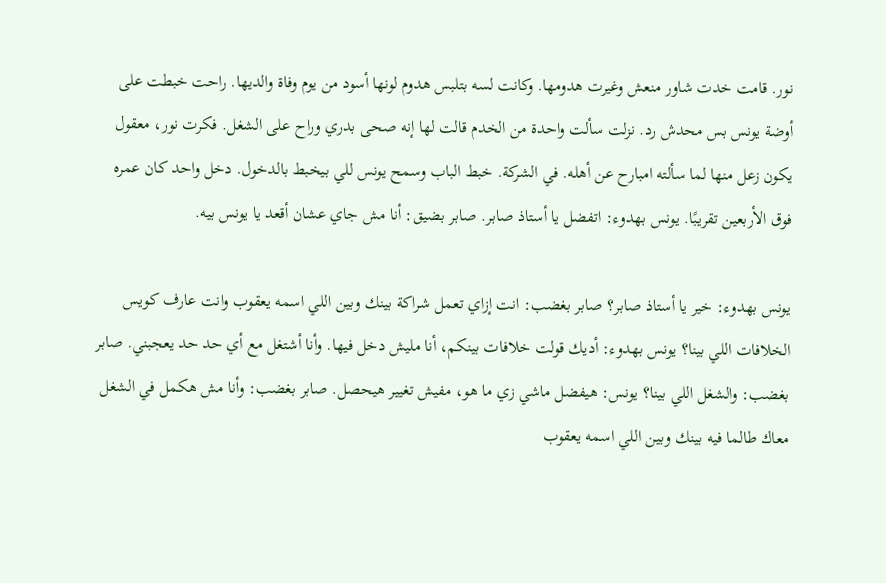نور. قامت خدت شاور منعش وغيرت هدومها. وكانت لسه بتلبس هدوم لونها أسود من يوم وفاة والديها. راحت خبطت على أوضة يونس بس محدش رد. نزلت سألت واحدة من الخدم قالت لها إنه صحى بدري وراح على الشغل. فكرت نور، معقول يكون زعل منها لما سألته امبارح عن أهله. في الشركة. خبط الباب وسمح يونس للي بيخبط بالدخول. دخل واحد كان عمره فوق الأربعين تقريبًا. يونس بهدوء: اتفضل يا أستاذ صابر. صابر بضيق: أنا مش جاي عشان أقعد يا يونس بيه.

يونس بهدوء: خير يا أستاذ صابر؟ صابر بغضب: انت إزاي تعمل شراكة بينك وبين اللي اسمه يعقوب وانت عارف كويس الخلافات اللي بينا؟ يونس بهدوء: أديك قولت خلافات بينكم، أنا مليش دخل فيها. وأنا أشتغل مع أي حد حد يعجبني. صابر بغضب: والشغل اللي بينا؟ يونس: هيفضل ماشي زي ما هو، مفيش تغيير هيحصل. صابر بغضب: وأنا مش هكمل في الشغل معاك طالما فيه بينك وبين اللي اسمه يعقوب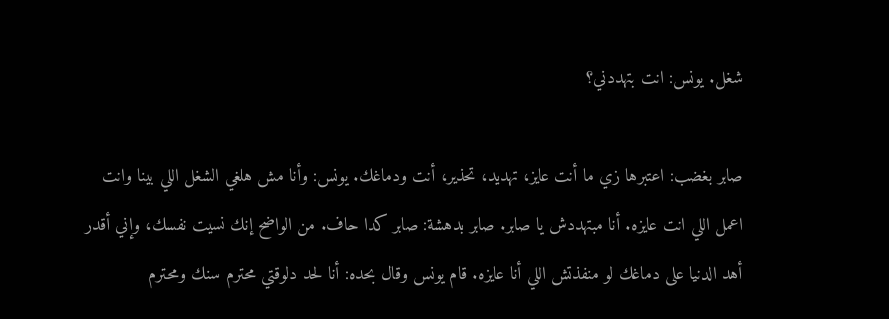شغل. يونس: انت بتهددني؟

صابر بغضب: اعتبرها زي ما أنت عايز، تهديد، تحذير، أنت ودماغك. يونس: وأنا مش هلغي الشغل اللي بينا وانت اعمل اللي انت عايزه. أنا مبتهددش يا صابر. صابر بدهشة: صابر كدا حاف. من الواضح إنك نسيت نفسك، وإني أقدر أهد الدنيا على دماغك لو منفذتش اللي أنا عايزه. قام يونس وقال بحده: أنا لحد دلوقتي محترم سنك ومحترم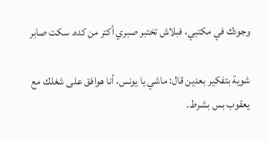وجودك في مكتبي، فبلاش تختبر صبري أكتر من كده. سكت صابر

شوية بتفكير بعدين قال: ماشي يا يونس، أنا هوافق على شغلك مع يعقوب بس بشرط.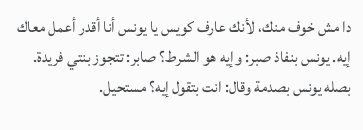دا مش خوف منك، لأنك عارف كويس يا يونس أنا أقدر أعمل معاك إيه. يونس بنفاذ صبر: وإيه هو الشرط؟ صابر: تتجوز بنتي فريدة. بصله يونس بصدمة وقال: انت بتقول إيه؟ مستحيل.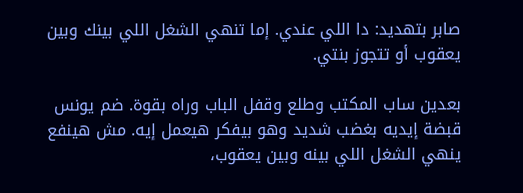صابر بتهديد: دا اللي عندي. إما تنهي الشغل اللي بينك وبين يعقوب أو تتجوز بنتي.

بعدين ساب المكتب وطلع وقفل الباب وراه بقوة. ضم يونس قبضة إيديه بغضب شديد وهو بيفكر هيعمل إيه. مش هينفع ينهي الشغل اللي بينه وبين يعقوب،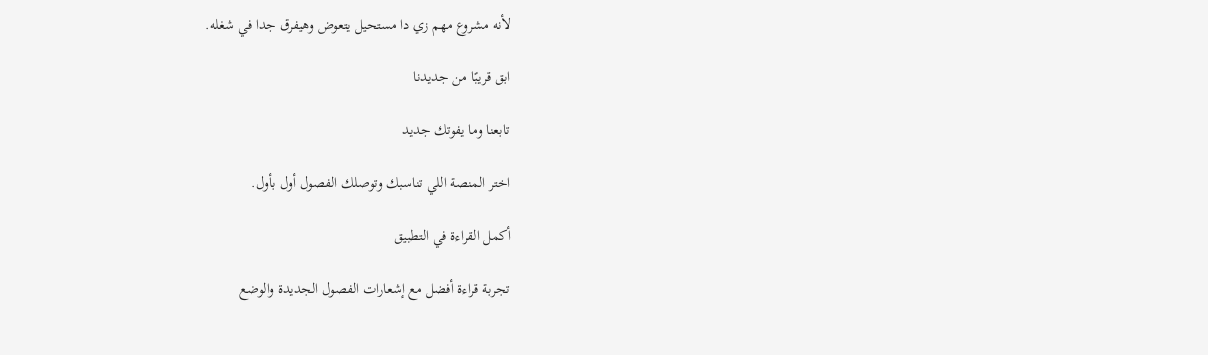لأنه مشروع مهم زي دا مستحيل يتعوض وهيفرق جدا في شغله.

ابق قريبًا من جديدنا

تابعنا وما يفوتك جديد

اختر المنصة اللي تناسبك وتوصلك الفصول أول بأول.

أكمل القراءة في التطبيق

تجربة قراءة أفضل مع إشعارات الفصول الجديدة والوضع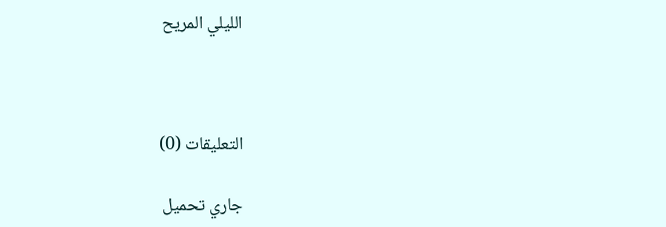الليلي المريح



التعليقات (0)

جاري تحميل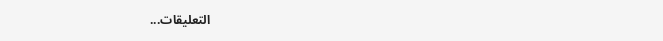التعليقات...